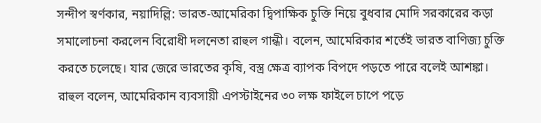সন্দীপ স্বর্ণকার, নয়াদিল্লি: ভারত-আমেরিকা দ্বিপাক্ষিক চুক্তি নিয়ে বুধবার মোদি সরকারের কড়া সমালোচনা করলেন বিরোধী দলনেতা রাহুল গান্ধী। বলেন, আমেরিকার শর্তেই ভারত বাণিজ্য চুক্তি করতে চলেছে। যার জেরে ভারতের কৃষি, বস্ত্র ক্ষেত্র ব্যাপক বিপদে পড়তে পারে বলেই আশঙ্কা।
রাহুল বলেন, আমেরিকান ব্যবসায়ী এপস্টাইনের ৩০ লক্ষ ফাইলে চাপে পড়ে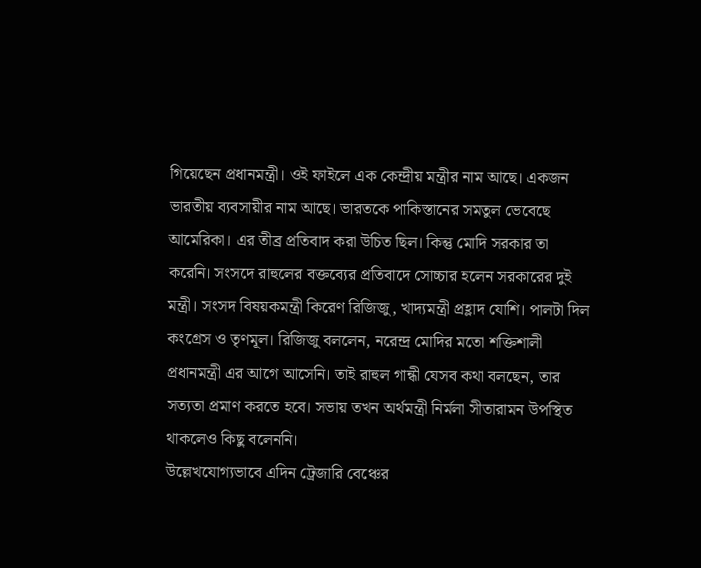গিয়েছেন প্রধানমন্ত্রী। ওই ফাইলে এক কেন্দ্রীয় মন্ত্রীর নাম আছে। একজন ভারতীয় ব্যবসায়ীর নাম আছে। ভারতকে পাকিস্তানের সমতুল ভেবেছে আমেরিকা। এর তীব্র প্রতিবাদ করা উচিত ছিল। কিন্তু মোদি সরকার তা করেনি। সংসদে রাহুলের বক্তব্যের প্রতিবাদে সোচ্চার হলেন সরকারের দুই মন্ত্রী। সংসদ বিষয়কমন্ত্রী কিরেণ রিজিজু, খাদ্যমন্ত্রী প্রহ্লাদ যোশি। পালটা দিল কংগ্রেস ও তৃণমূল। রিজিজু বললেন, নরেন্দ্র মোদির মতো শক্তিশালী প্রধানমন্ত্রী এর আগে আসেনি। তাই রাহুল গান্ধী যেসব কথা বলছেন, তার সত্যতা প্রমাণ করতে হবে। সভায় তখন অর্থমন্ত্রী নির্মলা সীতারামন উপস্থিত থাকলেও কিছু বলেননি।
উল্লেখযোগ্যভাবে এদিন ট্রেজারি বেঞ্চের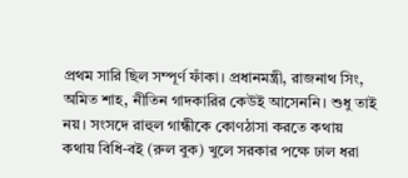প্রথম সারি ছিল সম্পূর্ণ ফাঁকা। প্রধানমন্ত্রী, রাজনাথ সিং, অমিত শাহ, নীতিন গাদকারির কেউই আসেননি। শুধু তাই নয়। সংসদে রাহুল গান্ধীকে কোণঠাসা করতে কথায় কথায় বিধি-বই (রুল বুক) খুলে সরকার পক্ষে ঢাল ধরা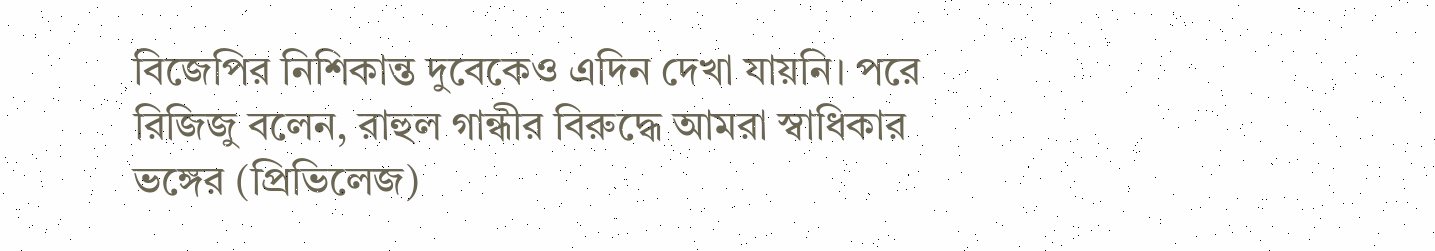বিজেপির নিশিকান্ত দুবেকেও এদিন দেখা যায়নি। পরে রিজিজু বলেন, রাহুল গান্ধীর বিরুদ্ধে আমরা স্বাধিকার ভঙ্গের (প্রিভিলেজ)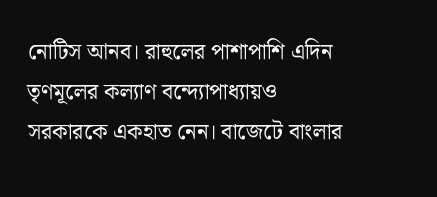নোটিস আনব। রাহুলের পাশাপাশি এদিন তৃণমূলের কল্যাণ বন্দ্যোপাধ্যায়ও সরকারকে একহাত নেন। বাজেটে বাংলার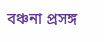বঞ্চনা প্রসঙ্গ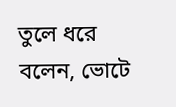তুলে ধরে বলেন, ভোটে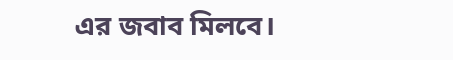এর জবাব মিলবে।